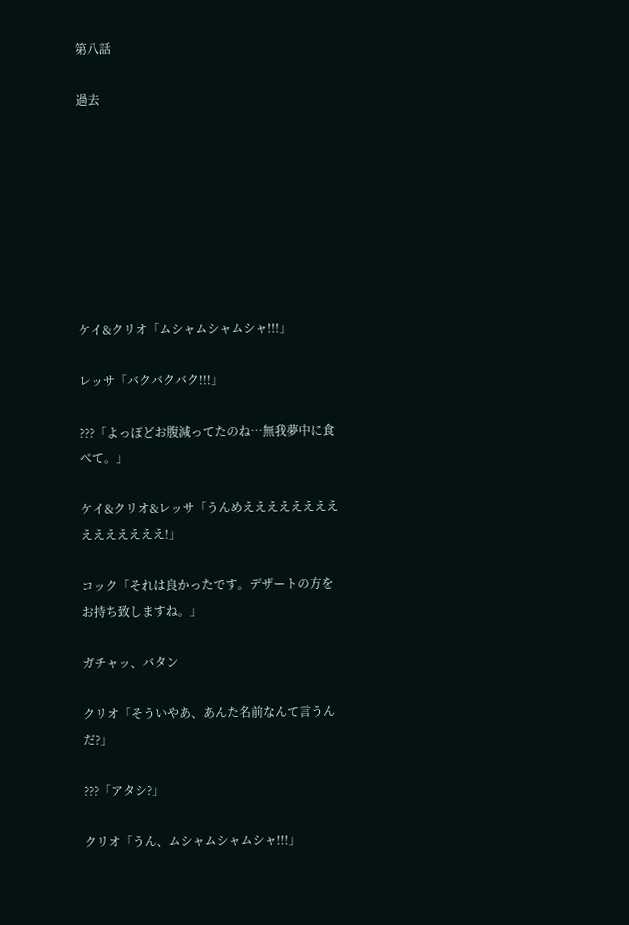第八話

過去








ケイ&クリオ「ムシャムシャムシャ!!!」

レッサ「バクバクバク!!!」

???「よっぽどお腹減ってたのね…無我夢中に食べて。」

ケイ&クリオ&レッサ「うんめえええええええええええええええ!」

コック「それは良かったです。デザートの方をお持ち致しますね。」

ガチャッ、バタン

クリオ「そういやあ、あんた名前なんて言うんだ?」

???「アタシ?」

クリオ「うん、ムシャムシャムシャ!!!」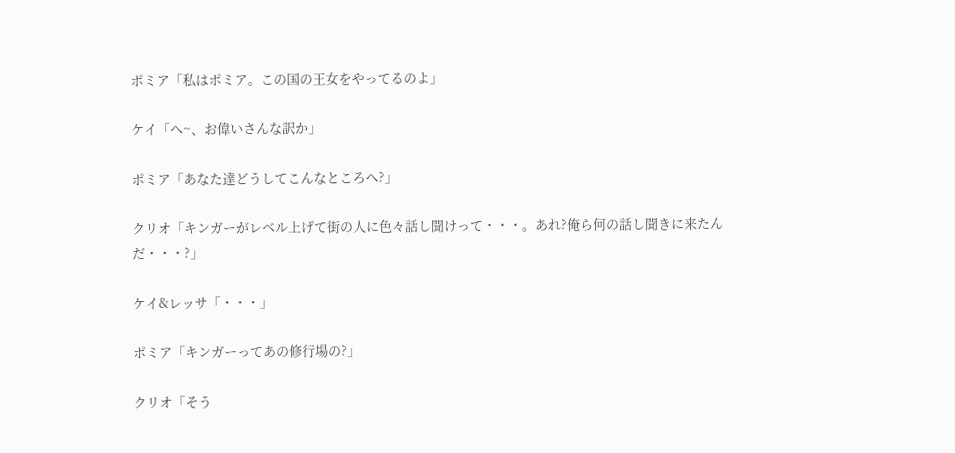ポミア「私はポミア。この国の王女をやってるのよ」

ケイ「へ~、お偉いさんな訳か」

ポミア「あなた達どうしてこんなところへ?」

クリオ「キンガーがレベル上げて街の人に色々話し聞けって・・・。あれ?俺ら何の話し聞きに来たんだ・・・?」

ケイ&レッサ「・・・」

ポミア「キンガーってあの修行場の?」

クリオ「そう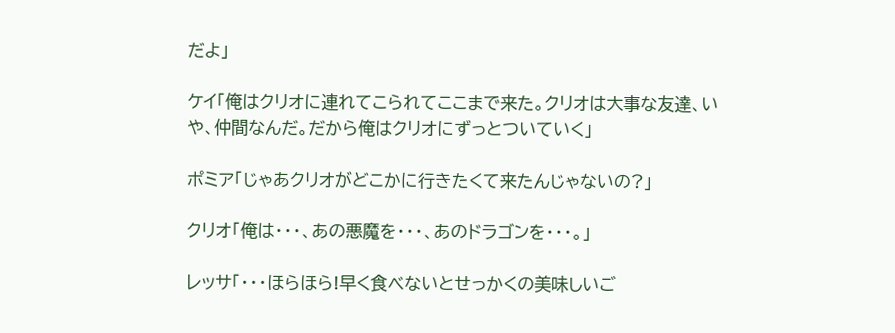だよ」

ケイ「俺はクリオに連れてこられてここまで来た。クリオは大事な友達、いや、仲間なんだ。だから俺はクリオにずっとついていく」

ポミア「じゃあクリオがどこかに行きたくて来たんじゃないの?」

クリオ「俺は・・・、あの悪魔を・・・、あのドラゴンを・・・。」

レッサ「・・・ほらほら!早く食べないとせっかくの美味しいご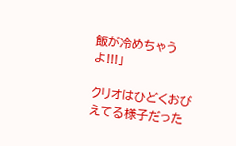飯が冷めちゃうよ!!!」

クリオはひどくおびえてる様子だった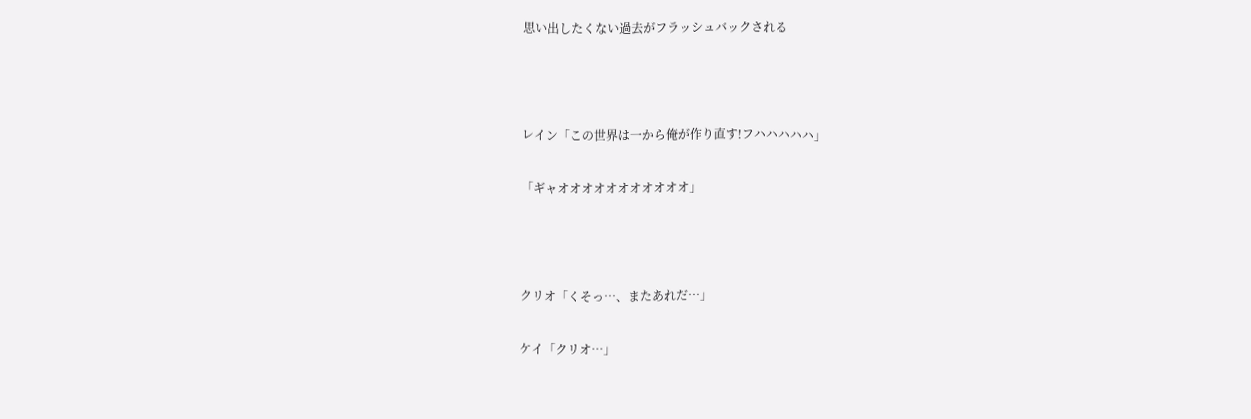思い出したくない過去がフラッシュバックされる



レイン「この世界は一から俺が作り直す!フハハハハハ」

「ギャオオオオオオオオオオオ」



クリオ「くそっ…、またあれだ…」

ケイ「クリオ…」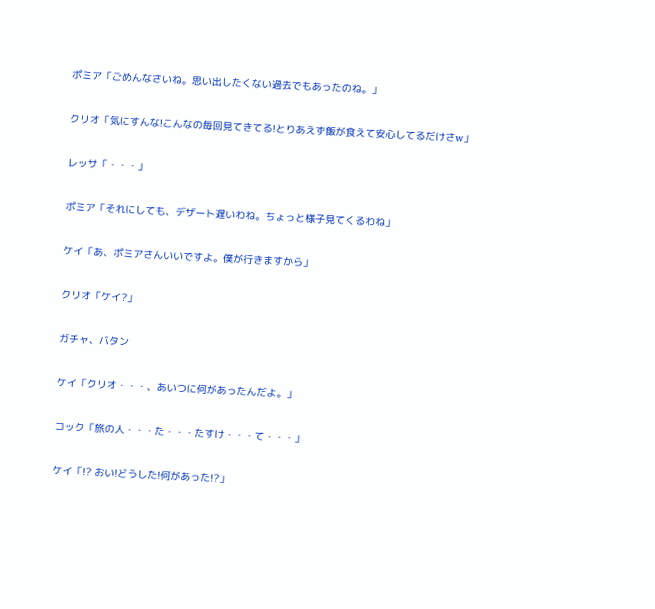ポミア「ごめんなさいね。思い出したくない過去でもあったのね。」

クリオ「気にすんな!こんなの毎回見てきてる!とりあえず飯が食えて安心してるだけさw」

レッサ「・・・」

ポミア「それにしても、デザート遅いわね。ちょっと様子見てくるわね」

ケイ「あ、ポミアさんいいですよ。僕が行きますから」

クリオ「ケイ?」

ガチャ、バタン

ケイ「クリオ・・・、あいつに何があったんだよ。」

コック「旅の人・・・た・・・たすけ・・・て・・・」

ケイ「!? おい!どうした!何があった!?」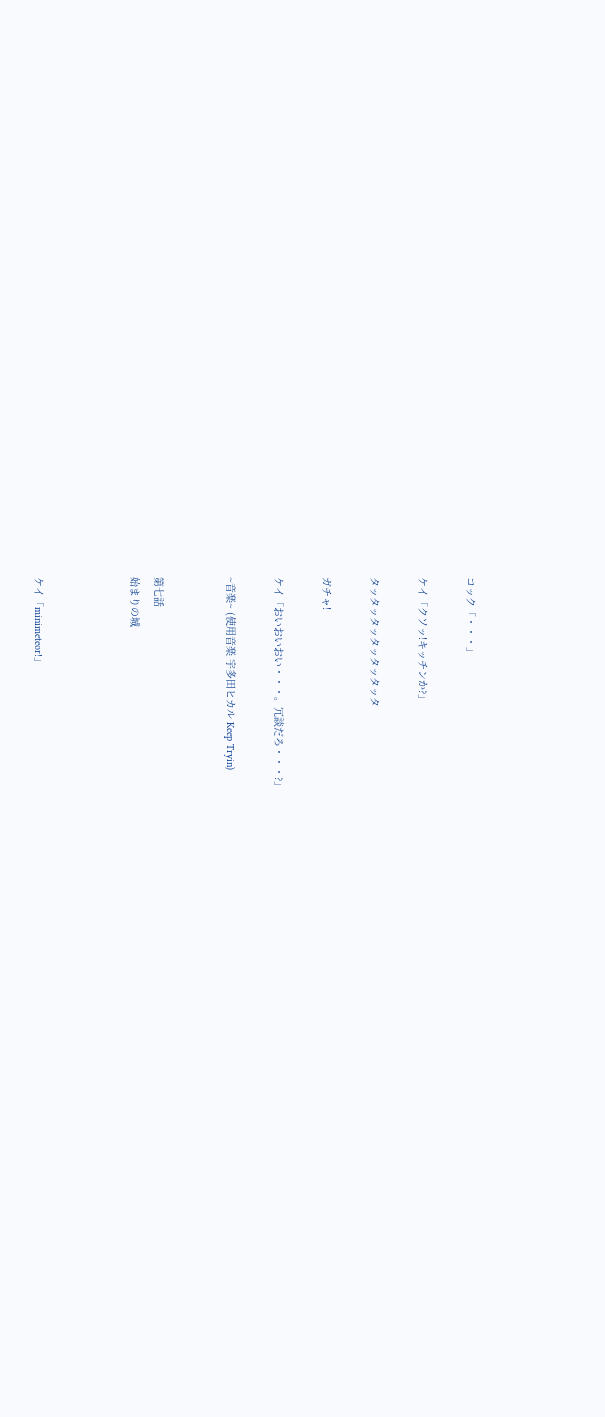コック「・・・」

ケイ「クソッ!キッチンか?」

タッタッタッタッタッタッタ

ガチャ!

ケイ「おいおいおい・・・。冗談だろ・・・?」

~音楽~ (使用音楽 宇多田ヒカル Keep Tryin)


第七話
始まりの城



ケイ「minimeteor!」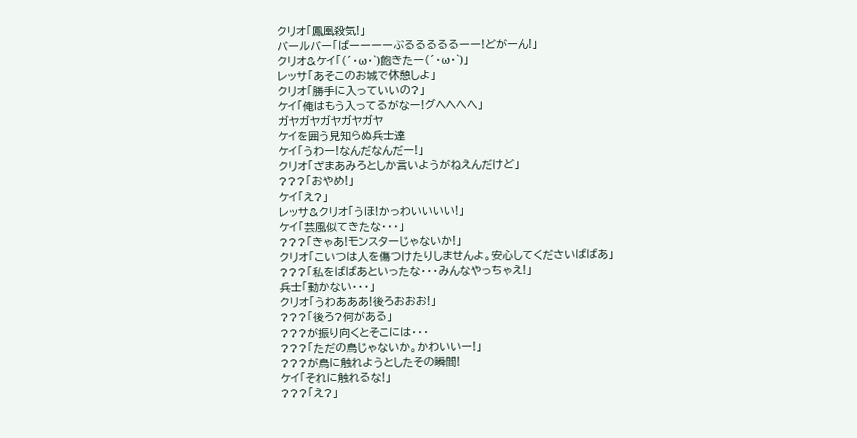クリオ「鳳凰殺気!」
バールバー「ばーーーーぶるるるるるーー!どがーん!」
クリオ&ケイ「(´・ω・`)飽きたー(´・ω・`)」
レッサ「あそこのお城で休憩しよ」
クリオ「勝手に入っていいの?」
ケイ「俺はもう入ってるがなー!グヘヘへへ」
ガヤガヤガヤガヤガヤ
ケイを囲う見知らぬ兵士達
ケイ「うわー!なんだなんだー!」
クリオ「ざまあみろとしか言いようがねえんだけど」
???「おやめ!」
ケイ「え?」
レッサ&クリオ「うほ!かっわいいいい!」
ケイ「芸風似てきたな・・・」
???「きゃあ!モンスターじゃないか!」
クリオ「こいつは人を傷つけたりしませんよ。安心してくださいばばあ」
???「私をばばあといったな・・・みんなやっちゃえ!」
兵士「動かない・・・」
クリオ「うわあああ!後ろおおお!」
???「後ろ?何がある」
???が振り向くとそこには・・・
???「ただの鳥じゃないか。かわいいー!」
???が鳥に触れようとしたその瞬間!
ケイ「それに触れるな!」
???「え?」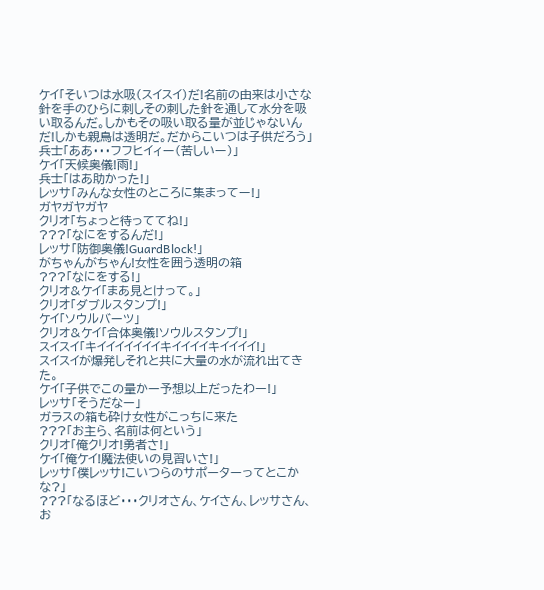ケイ「そいつは水吸(スイスイ)だ!名前の由来は小さな針を手のひらに刺しその刺した針を通して水分を吸い取るんだ。しかもその吸い取る量が並じゃないんだ!しかも親鳥は透明だ。だからこいつは子供だろう」
兵士「ああ・・・フフヒイィー(苦しいー)」
ケイ「天候奥儀!雨!」
兵士「はあ助かった!」
レッサ「みんな女性のところに集まってー!」
ガヤガヤガヤ
クリオ「ちょっと待っててね!」
???「なにをするんだ!」
レッサ「防御奥儀!GuardBlock!」
がちゃんがちゃん!女性を囲う透明の箱
???「なにをする!」
クリオ&ケイ「まあ見とけって。」
クリオ「ダブルスタンプ!」
ケイ「ソウルバーツ」
クリオ&ケイ「合体奥儀!ソウルスタンプ!」
スイスイ「キイイイイイイイキイイイイキイイイイ!」
スイスイが爆発しそれと共に大量の水が流れ出てきた。
ケイ「子供でこの量かー予想以上だったわー!」
レッサ「そうだなー」
ガラスの箱も砕け女性がこっちに来た
???「お主ら、名前は何という」
クリオ「俺クリオ!勇者さ!」
ケイ「俺ケイ!魔法使いの見習いさ!」
レッサ「僕レッサ!こいつらのサポーターってとこかな?」
???「なるほど・・・クリオさん、ケイさん、レッサさん、お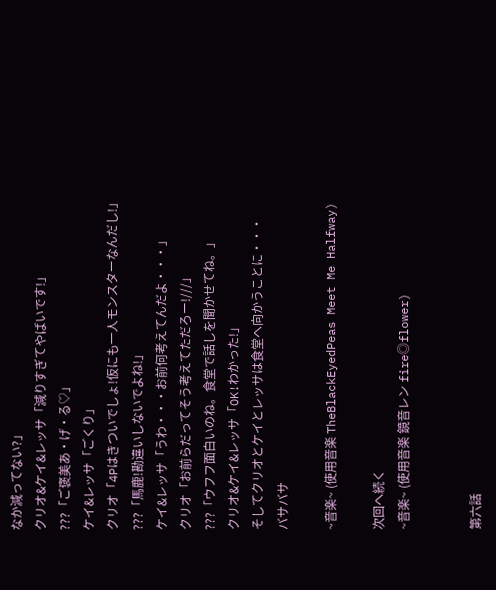なか減ってない?」
クリオ&ケイ&レッサ「減りすぎてやばいです!」
???「ご褒美あ・げ・る♡」
ケイ&レッサ「ごくり」
クリオ「4Pはきついでしょ!仮にも一人モンスターなんだし!」
???「馬鹿!勘違いしないでよね!」
ケイ&レッサ「うわ・・・お前何考えてんだよ・・・」
クリオ「お前らだってそう考えてただろー!///」
???「ウフフ面白いのね。食堂で話しを聞かせてね。」
クリオ&ケイ&レッサ「OK!わかった!」
そしてクリオとケイとレッサは食堂へ向かうことに・・・
バサバサ

~音楽~ (使用音楽 TheBlackEyedPeas Meet Me Halfway)

次回へ続く
~音楽~ (使用音楽 鏡音レン fire◎flower)


第六話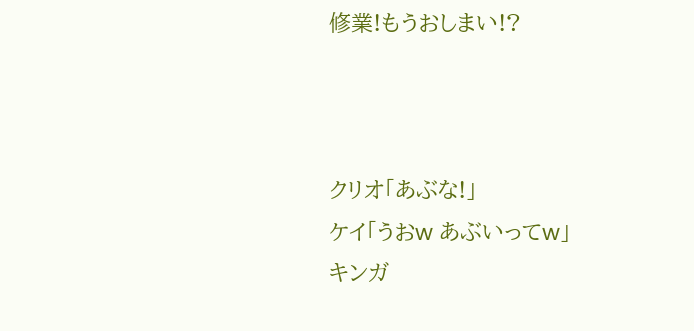修業!もうおしまい!?



クリオ「あぶな!」
ケイ「うおw あぶいってw」
キンガ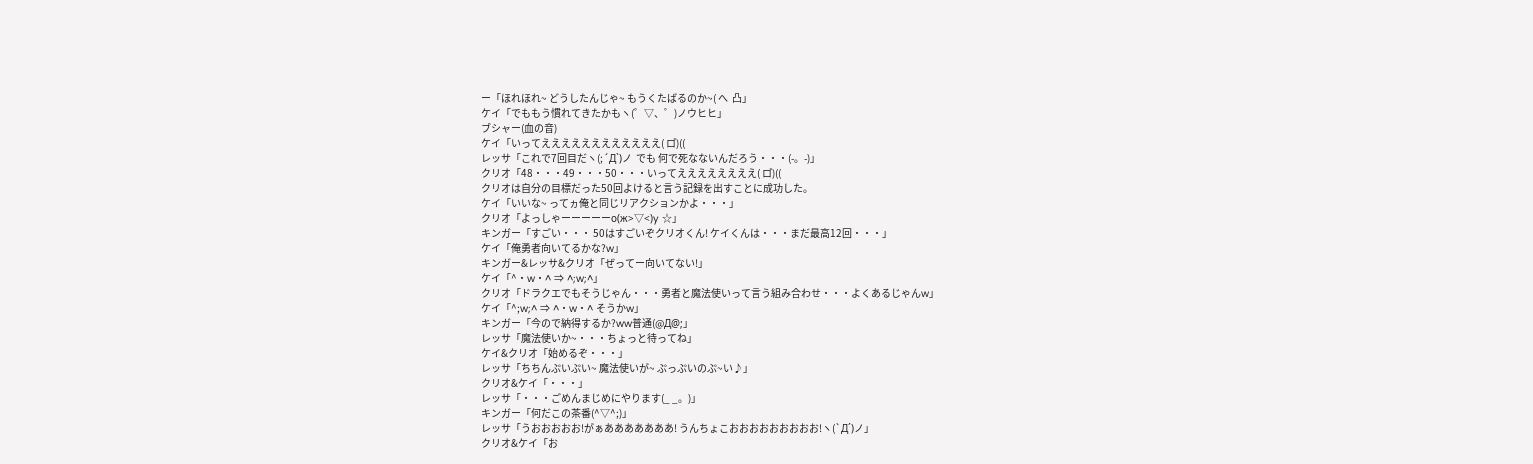ー「ほれほれ~ どうしたんじゃ~ もうくたばるのか~( へ  凸」
ケイ「でももう慣れてきたかもヽ(゜▽、゜)ノウヒヒ」
ブシャー(血の音)
ケイ「いってええええええええええええ( ロ゚)((
レッサ「これで7回目だヽ(;´Д`)ノ  でも 何で死なないんだろう・・・(-。-)」
クリオ「48・・・49・・・50・・・いってええええええええ( ロ゚)((
クリオは自分の目標だった50回よけると言う記録を出すことに成功した。
ケイ「いいな~ ってヵ俺と同じリアクションかよ・・・」
クリオ「よっしゃーーーーーо(ж>▽<)y ☆」
キンガー「すごい・・・ 50はすごいぞクリオくん! ケイくんは・・・まだ最高12回・・・」
ケイ「俺勇者向いてるかな?w」
キンガー&レッサ&クリオ「ぜってー向いてない!」
ケイ「^・w・^ ⇒ ^;w;^」
クリオ「ドラクエでもそうじゃん・・・勇者と魔法使いって言う組み合わせ・・・よくあるじゃんw」
ケイ「^;w;^ ⇒ ^・w・^ そうかw」
キンガー「今ので納得するか?ww普通(@Д@;」
レッサ「魔法使いか~・・・ちょっと待ってね」
ケイ&クリオ「始めるぞ・・・」
レッサ「ちちんぷいぷい~ 魔法使いが~ ぷっぷいのぷ~い♪」
クリオ&ケイ「・・・」
レッサ「・・・ごめんまじめにやります(_ _。)」
キンガー「何だこの茶番(^▽^;)」
レッサ「うおおおおお!がぁあああああああ! うんちょこおおおおおおおおお!ヽ(`Д´)ノ」
クリオ&ケイ「お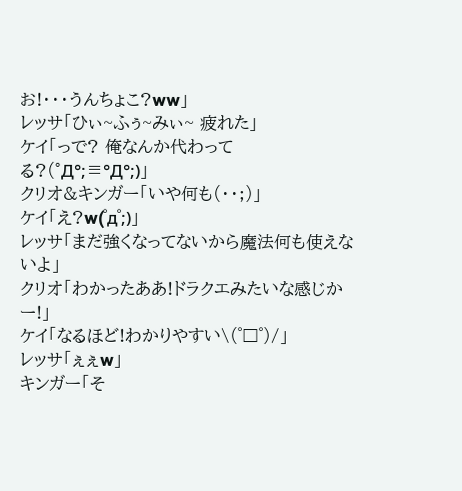お!・・・うんちょこ?ww」
レッサ「ひぃ~ふぅ~みぃ~ 疲れた」
ケイ「っで? 俺なんか代わってる?(°Д°;≡°Д°;)」
クリオ&キンガー「いや何も(・・;)」
ケイ「え?w(゜д゜;)」
レッサ「まだ強くなってないから魔法何も使えないよ」
クリオ「わかったああ!ドラクエみたいな感じかー!」
ケイ「なるほど!わかりやすい\(゜□゜)/」
レッサ「ぇぇw」
キンガー「そ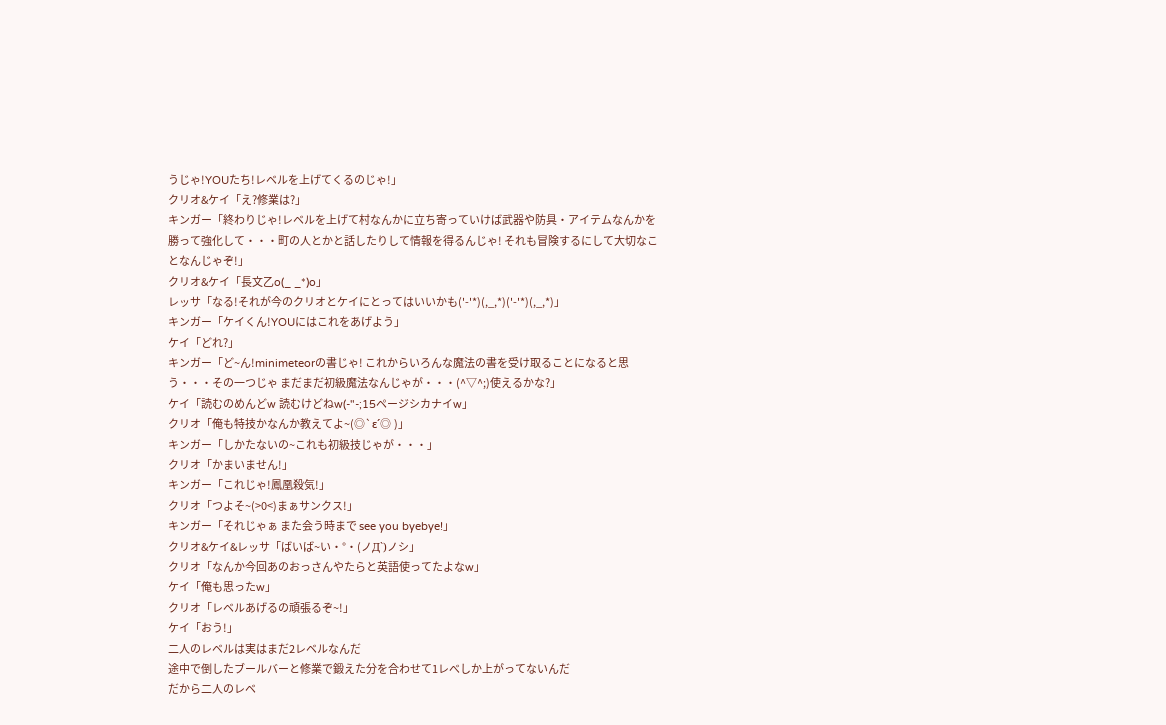うじゃ!YOUたち!レベルを上げてくるのじゃ!」
クリオ&ケイ「え?修業は?」
キンガー「終わりじゃ!レベルを上げて村なんかに立ち寄っていけば武器や防具・アイテムなんかを勝って強化して・・・町の人とかと話したりして情報を得るんじゃ! それも冒険するにして大切なことなんじゃぞ!」
クリオ&ケイ「長文乙o(_ _*)o」
レッサ「なる!それが今のクリオとケイにとってはいいかも('-'*)(,_,*)('-'*)(,_,*)」
キンガー「ケイくん!YOUにはこれをあげよう」
ケイ「どれ?」
キンガー「ど~ん!minimeteorの書じゃ! これからいろんな魔法の書を受け取ることになると思う・・・その一つじゃ まだまだ初級魔法なんじゃが・・・(^▽^;)使えるかな?」
ケイ「読むのめんどw 読むけどねw(-"-;15ページシカナイw」
クリオ「俺も特技かなんか教えてよ~(◎`ε´◎ )」
キンガー「しかたないの~これも初級技じゃが・・・」
クリオ「かまいません!」
キンガー「これじゃ!鳳凰殺気!」
クリオ「つよそ~(>0<)まぁサンクス!」
キンガー「それじゃぁ また会う時まで see you byebye!」
クリオ&ケイ&レッサ「ばいば~い・°・(ノД`)ノシ」
クリオ「なんか今回あのおっさんやたらと英語使ってたよなw」
ケイ「俺も思ったw」
クリオ「レベルあげるの頑張るぞ~!」
ケイ「おう!」
二人のレベルは実はまだ2レベルなんだ
途中で倒したブールバーと修業で鍛えた分を合わせて1レべしか上がってないんだ
だから二人のレベ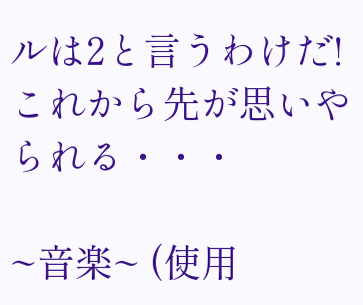ルは2と言うわけだ!
これから先が思いやられる・・・

~音楽~ (使用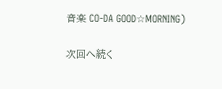音楽 CO-DA GOOD☆MORNING)

次回へ続く